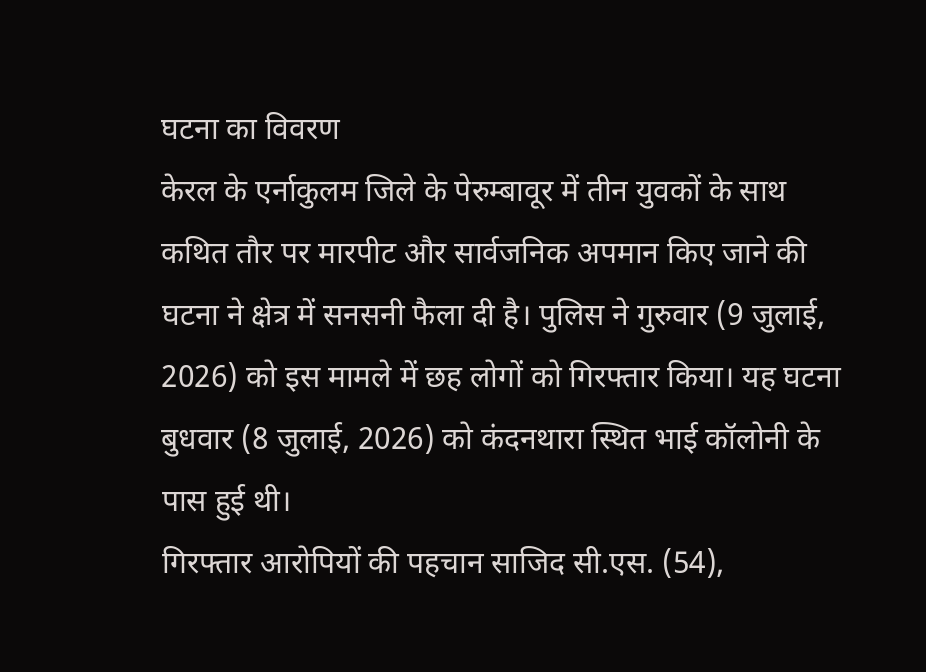घटना का विवरण
केरल के एर्नाकुलम जिले के पेरुम्बावूर में तीन युवकों के साथ कथित तौर पर मारपीट और सार्वजनिक अपमान किए जाने की घटना ने क्षेत्र में सनसनी फैला दी है। पुलिस ने गुरुवार (9 जुलाई, 2026) को इस मामले में छह लोगों को गिरफ्तार किया। यह घटना बुधवार (8 जुलाई, 2026) को कंदनथारा स्थित भाई कॉलोनी के पास हुई थी।
गिरफ्तार आरोपियों की पहचान साजिद सी.एस. (54),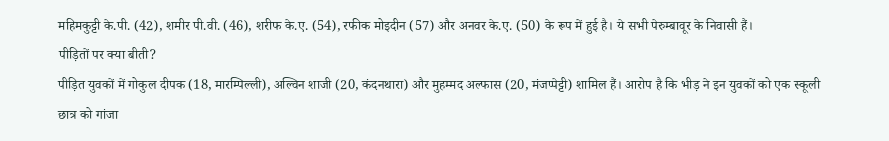महिमकुट्टी के.पी. (42), शमीर पी.वी. (46), शरीफ के.ए. (54), रफीक मोइदीन (57) और अनवर के.ए. (50) के रूप में हुई है। ये सभी पेरुम्बावूर के निवासी हैं।
पीड़ितों पर क्या बीती?
पीड़ित युवकों में गोकुल दीपक (18, मारम्पिल्ली), अल्विन शाजी (20, कंदनथारा) और मुहम्मद अल्फास (20, मंजप्पेट्टी) शामिल हैं। आरोप है कि भीड़ ने इन युवकों को एक स्कूली छात्र को गांजा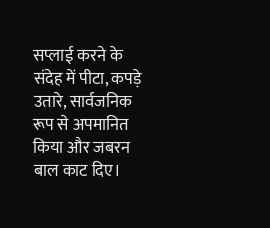सप्लाई करने के संदेह में पीटा, कपड़े उतारे, सार्वजनिक रूप से अपमानित किया और जबरन बाल काट दिए।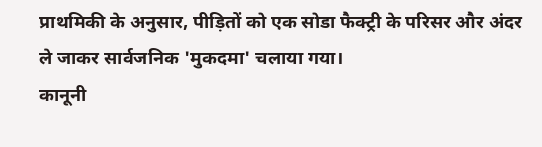प्राथमिकी के अनुसार, पीड़ितों को एक सोडा फैक्ट्री के परिसर और अंदर ले जाकर सार्वजनिक 'मुकदमा' चलाया गया।
कानूनी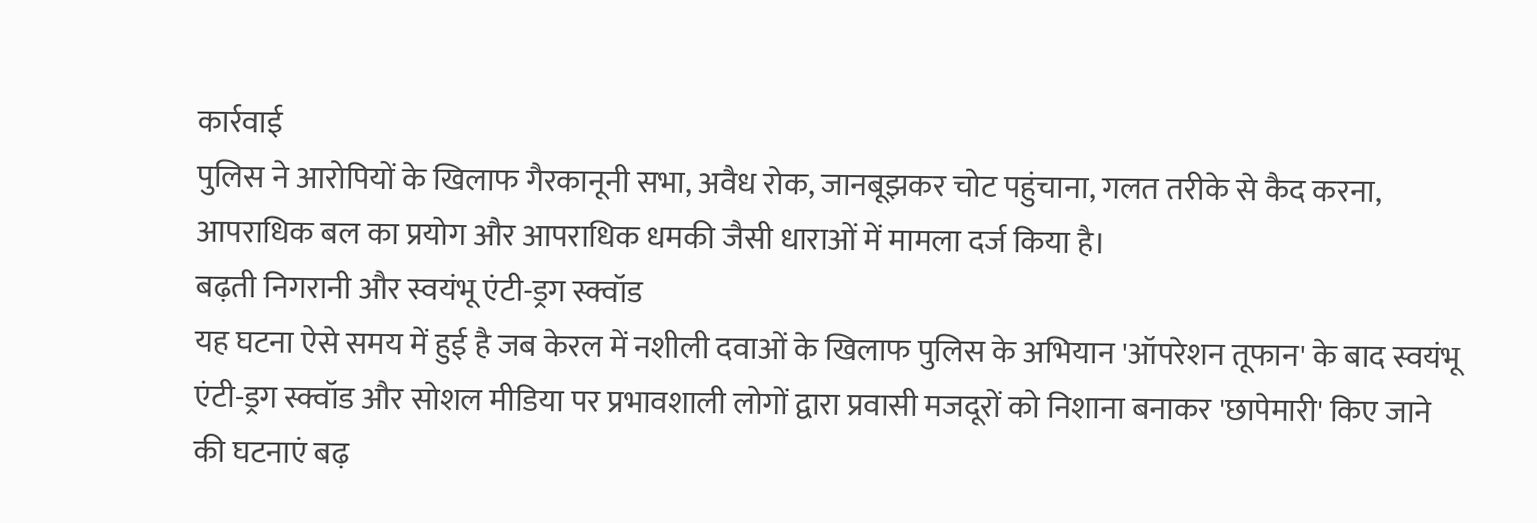कार्रवाई
पुलिस ने आरोपियों के खिलाफ गैरकानूनी सभा, अवैध रोक, जानबूझकर चोट पहुंचाना, गलत तरीके से कैद करना, आपराधिक बल का प्रयोग और आपराधिक धमकी जैसी धाराओं में मामला दर्ज किया है।
बढ़ती निगरानी और स्वयंभू एंटी-ड्रग स्क्वॉड
यह घटना ऐसे समय में हुई है जब केरल में नशीली दवाओं के खिलाफ पुलिस के अभियान 'ऑपरेशन तूफान' के बाद स्वयंभू एंटी-ड्रग स्क्वॉड और सोशल मीडिया पर प्रभावशाली लोगों द्वारा प्रवासी मजदूरों को निशाना बनाकर 'छापेमारी' किए जाने की घटनाएं बढ़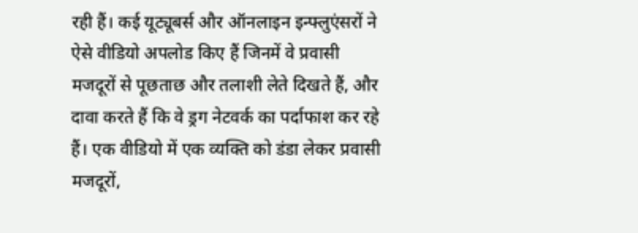रही हैं। कई यूट्यूबर्स और ऑनलाइन इन्फ्लुएंसरों ने ऐसे वीडियो अपलोड किए हैं जिनमें वे प्रवासी मजदूरों से पूछताछ और तलाशी लेते दिखते हैं, और दावा करते हैं कि वे ड्रग नेटवर्क का पर्दाफाश कर रहे हैं। एक वीडियो में एक व्यक्ति को डंडा लेकर प्रवासी मजदूरों,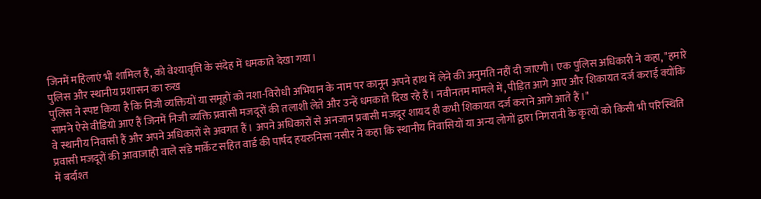जिनमें महिलाएं भी शामिल हैं, को वेश्यावृत्ति के संदेह में धमकाते देखा गया।
पुलिस और स्थानीय प्रशासन का रुख
पुलिस ने स्पष्ट किया है कि निजी व्यक्तियों या समूहों को नशा-विरोधी अभियान के नाम पर कानून अपने हाथ में लेने की अनुमति नहीं दी जाएगी। एक पुलिस अधिकारी ने कहा, "हमारे सामने ऐसे वीडियो आए हैं जिनमें निजी व्यक्ति प्रवासी मजदूरों की तलाशी लेते और उन्हें धमकाते दिख रहे हैं। नवीनतम मामले में, पीड़ित आगे आए और शिकायत दर्ज कराई क्योंकि वे स्थानीय निवासी हैं और अपने अधिकारों से अवगत हैं। अपने अधिकारों से अनजान प्रवासी मजदूर शायद ही कभी शिकायत दर्ज कराने आगे आते हैं।"
प्रवासी मजदूरों की आवाजाही वाले संडे मार्केट सहित वार्ड की पार्षद हयरुनिसा नसीर ने कहा कि स्थानीय निवासियों या अन्य लोगों द्वारा निगरानी के कृत्यों को किसी भी परिस्थिति में बर्दाश्त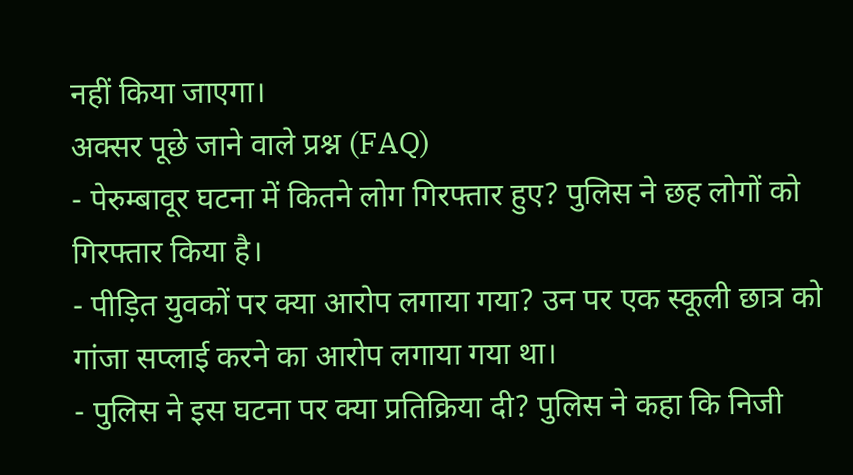नहीं किया जाएगा।
अक्सर पूछे जाने वाले प्रश्न (FAQ)
- पेरुम्बावूर घटना में कितने लोग गिरफ्तार हुए? पुलिस ने छह लोगों को गिरफ्तार किया है।
- पीड़ित युवकों पर क्या आरोप लगाया गया? उन पर एक स्कूली छात्र को गांजा सप्लाई करने का आरोप लगाया गया था।
- पुलिस ने इस घटना पर क्या प्रतिक्रिया दी? पुलिस ने कहा कि निजी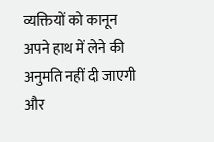व्यक्तियों को कानून अपने हाथ में लेने की अनुमति नहीं दी जाएगी और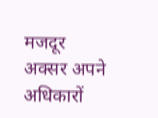मजदूर अक्सर अपने अधिकारों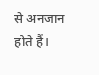से अनजान होते हैं।